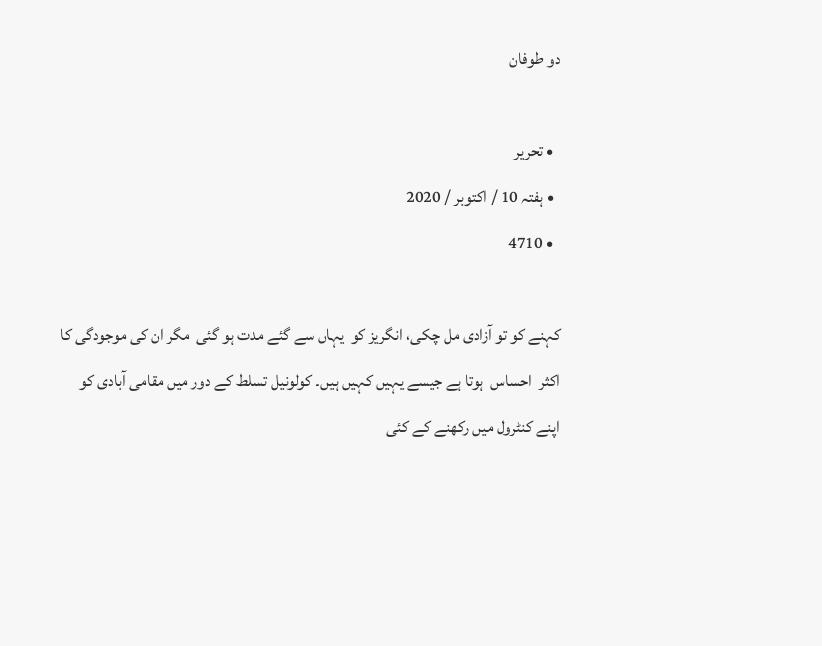دو طوفان

  • تحریر
  • ہفتہ 10 / اکتوبر / 2020
  • 4710

کہنے کو تو آزادی مل چکی، انگریز کو  یہاں سے گئے مدت ہو گئی  مگر ان کی موجودگی کا  اکثر  احساس  ہوتا ہے جیسے یہیں کہیں ہیں۔ کولونیل تسلط کے دور میں مقامی آبادی کو اپنے کنٹرول میں رکھنے کے کئی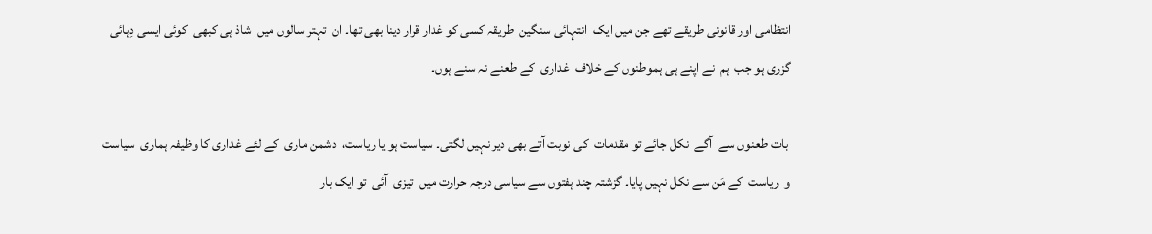انتظامی اور قانونی طریقے تھے جن میں ایک  انتہائی سنگین  طریقہ کسی کو غدار قرار دینا بھی تھا۔ ان  تہتر سالوں میں  شاذ ہی کبھی  کوئی ایسی دِہائی گزری ہو جب  ہم  نے اپنے ہی ہموطنوں کے خلاف  غداری  کے طعنے نہ سنے ہوں۔

 بات طعنوں سے  آگے  نکل جائے تو مقدمات  کی نوبت آتے بھی دیر نہیں لگتی۔ سیاست ہو یا ریاست،  دشمن ماری  کے لئے غداری کا وظیفہ ہماری  سیاست  و  ریاست  کے مَن سے نکل نہیں پایا۔ گزشتہ چند ہفتوں سے سیاسی درجہ حرارت میں  تیزی  آئی  تو ایک بار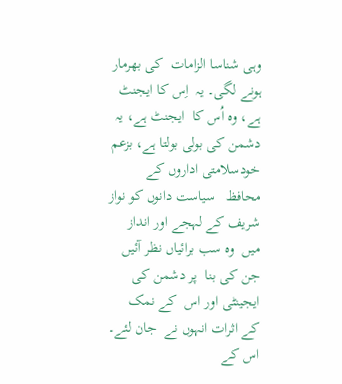وہی شناسا الزامات  کی بھرمار ہونے لگی۔ یہ  اِس کا ایجنٹ ہے، وہ اُس کا  ایجنٹ ہے، یہ  دشمن کی بولی بولتا ہے، بزعم خودسلامتی اداروں کے  محافظ   سیاست دانوں کو نواز شریف کے لہجے اور انداز میں  وہ سب برائیاں نظر آئیں  جن کی بنا  پر دشمن کی ایجینٹی اور اس  کے نمک  کے اثرات انہوں نے  جان لئے۔  اس کے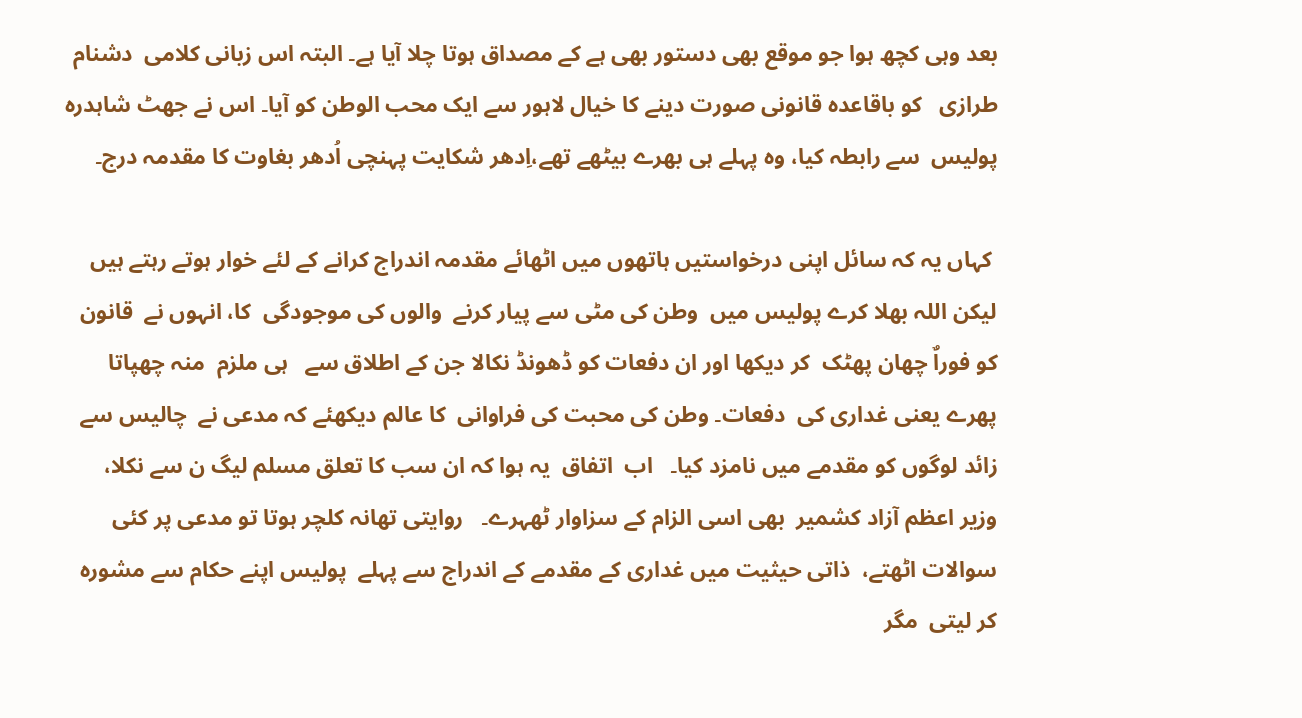بعد وہی کچھ ہوا جو موقع بھی دستور بھی ہے کے مصداق ہوتا چلا آیا ہے۔ البتہ اس زبانی کلامی  دشنام طرازی   کو باقاعدہ قانونی صورت دینے کا خیال لاہور سے ایک محب الوطن کو آیا۔ اس نے جھٹ شاہدرہ پولیس  سے رابطہ کیا، وہ پہلے ہی بھرے بیٹھے تھے،اِدھر شکایت پہنچی اُدھر بغاوت کا مقدمہ درج۔

 کہاں یہ کہ سائل اپنی درخواستیں ہاتھوں میں اٹھائے مقدمہ اندراج کرانے کے لئے خوار ہوتے رہتے ہیں لیکن اللہ بھلا کرے پولیس میں  وطن کی مٹی سے پیار کرنے  والوں کی موجودگی  کا، انہوں نے  قانون کو فوراٌ چھان پھٹک  کر دیکھا اور ان دفعات کو ڈھونڈ نکالا جن کے اطلاق سے   ہی ملزم  منہ چھپاتا پھرے یعنی غداری کی  دفعات۔ وطن کی محبت کی فراوانی  کا عالم دیکھئے کہ مدعی نے  چالیس سے زائد لوگوں کو مقدمے میں نامزد کیا۔   اب  اتفاق  یہ ہوا کہ ان سب کا تعلق مسلم لیگ ن سے نکلا، وزیر اعظم آزاد کشمیر  بھی اسی الزام کے سزاوار ٹھہرے۔   روایتی تھانہ کلچر ہوتا تو مدعی پر کئی سوالات اٹھتے،  ذاتی حیثیت میں غداری کے مقدمے کے اندراج سے پہلے  پولیس اپنے حکام سے مشورہ کر لیتی  مگر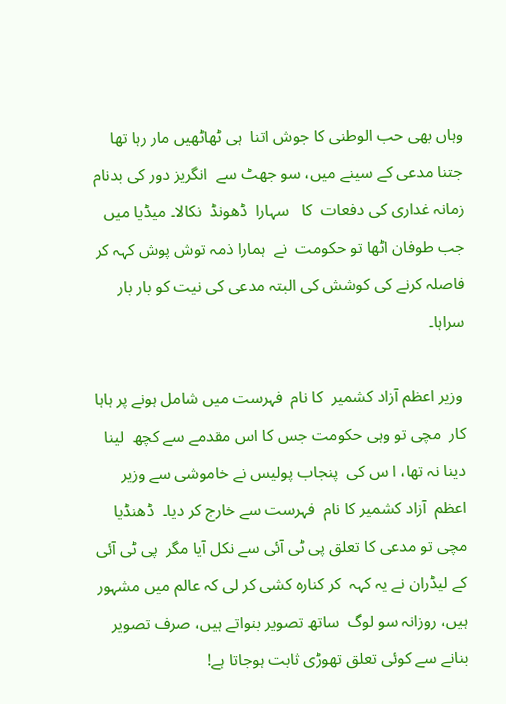وہاں بھی حب الوطنی کا جوش اتنا  ہی ٹھاٹھیں مار رہا تھا جتنا مدعی کے سینے میں، سو جھٹ سے  انگریز دور کی بدنام زمانہ غداری کی دفعات  کا   سہارا  ڈھونڈ  نکالا۔ میڈیا میں جب طوفان اٹھا تو حکومت  نے  ہمارا ذمہ توش پوش کہہ کر فاصلہ کرنے کی کوشش کی البتہ مدعی کی نیت کو بار بار سراہا۔

 وزیر اعظم آزاد کشمیر  کا نام  فہرست میں شامل ہونے پر ہاہا کار  مچی تو وہی حکومت جس کا اس مقدمے سے کچھ  لینا  دینا نہ تھا، ا س کی  پنجاب پولیس نے خاموشی سے وزیر اعظم  آزاد کشمیر کا نام  فہرست سے خارج کر دیا۔  ڈھنڈیا مچی تو مدعی کا تعلق پی ٹی آئی سے نکل آیا مگر  پی ٹی آئی کے لیڈران نے یہ کہہ  کر کنارہ کشی کر لی کہ عالم میں مشہور ہیں، روزانہ سو لوگ  ساتھ تصویر بنواتے ہیں، صرف تصویر  بنانے سے کوئی تعلق تھوڑی ثابت ہوجاتا ہے!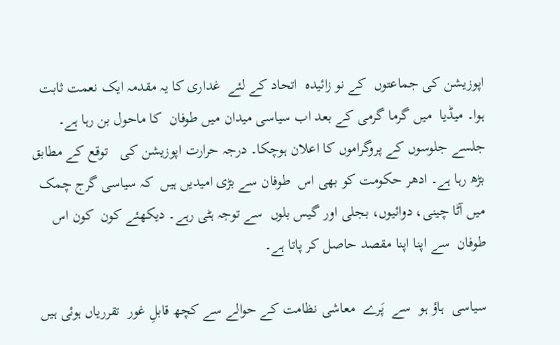اپوزیشن کی جماعتوں  کے نو زائیدہ  اتحاد کے لئے  غداری کا یہ مقدمہ ایک نعمت ثابت ہوا۔ میڈیا  میں گرما گرمی کے بعد اب سیاسی میدان میں طوفان  کا ماحول بن رہا ہے۔  جلسے جلوسوں کے پروگراموں کا اعلان ہوچکا۔ درجہ حرارت اپوزیشن کی   توقع کے مطابق بڑھ رہا ہے۔ ادھر حکومت کو بھی اس  طوفان سے بڑی امیدیں ہیں  کہ سیاسی گرج چمک  میں آٹا چینی، دوائیوں، بجلی اور گیس بلوں  سے توجہ ہٹی رہے۔ دیکھئے کون  کون اس طوفان  سے اپنا اپنا مقصد حاصل کر پاتا ہے۔

سیاسی  ہاؤ ہو  سے  پَرے  معاشی نظامت کے حوالے سے کچھ قابلِ غور  تقرریاں ہوئی ہیں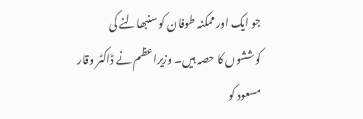جو ایک اور ممکنہ طوفان کو سنبھالنے کی کوششوں کا حصہ ہیں۔ وزیراعظم نے ڈاکٹر وقار  مسعود کو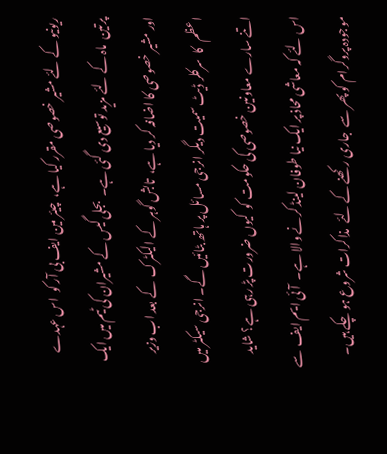ریونیو کے لئے مشیر خصوصی مقرر کیا ہے،  چیئر مین ایف بی آر کو  اس عہدے  پرتین  ماہ کے لئے مزید توسیع دی گئی ہے۔  بجلی گیس کے مشیران کی ٹیم میں ایک اور مشیر خصوصی کا اضافہ کر دیا ہے،  تابش گوہر کے الیکٹرک  کے بعد اب وزیر اعظم  کا  سرکلر ڈیٹ سمیت دیگر انرجی مسائل پر ہاتھ بٹائیں گے۔ انرجی سیکٹر میں اتنے سارے معاونین خصوصی کی حکومت کو  کیوں ضرورت پڑ رہی ہے؟ شاید  اس لئے کہ معاشی محاذ پر ایک نیا طوفان لینڈ کرنے والا ہے۔  آئی ایم ایف  سے  موجودہ پروگرام کو پھر سے  جاری رکھنے کے لئے  مذاکرات شروع ہو چکے ہیں۔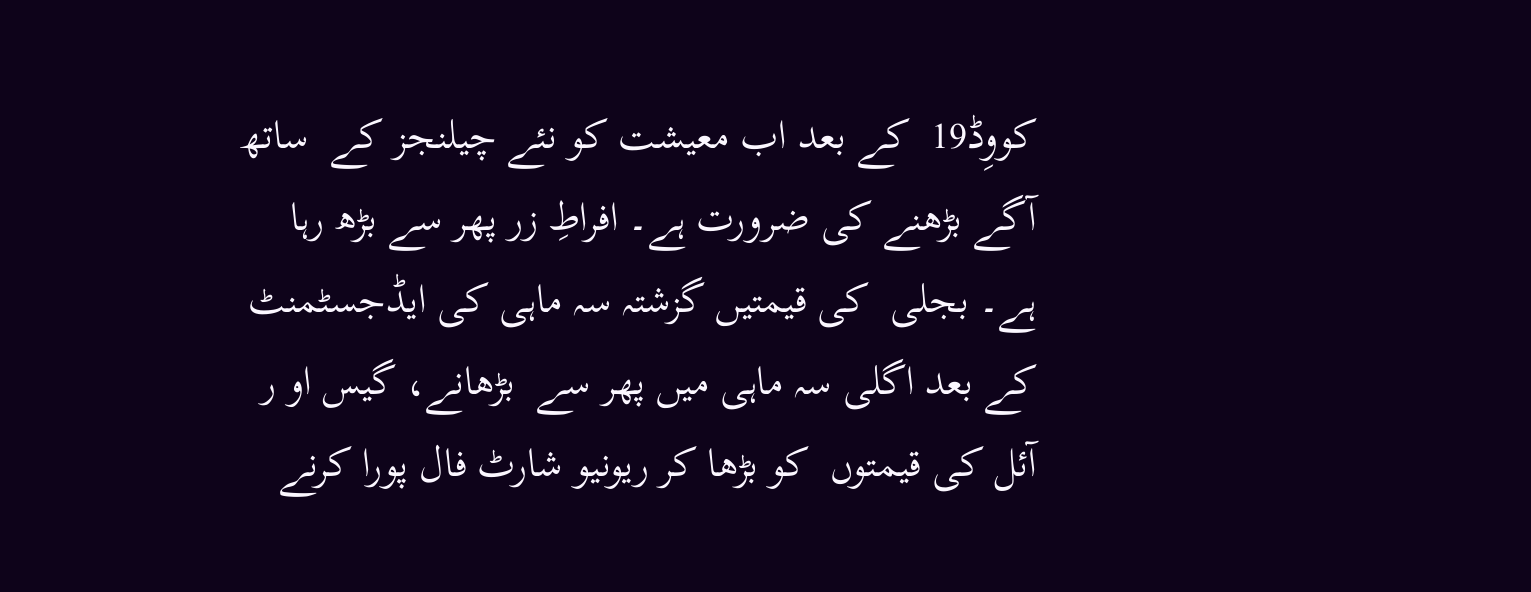کووِڈ19  کے بعد اب معیشت کو نئے چیلنجز کے  ساتھ آگے بڑھنے کی ضرورت ہے۔ افراطِ زر پھر سے بڑھ رہا ہے۔ بجلی  کی قیمتیں گزشتہ سہ ماہی کی ایڈجسٹمنٹ کے بعد اگلی سہ ماہی میں پھر سے  بڑھانے، گیس او ر آئل کی قیمتوں  کو بڑھا کر ریونیو شارٹ فال پورا کرنے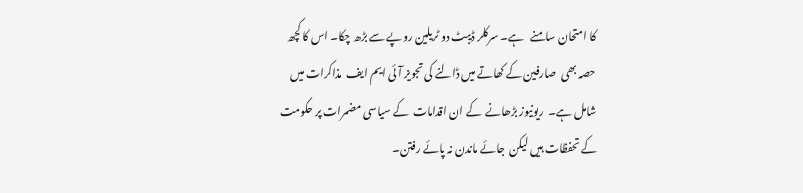کا امتحان سامنے   ہے۔ سرکلر ڈیبٹ دو ٹریلین روپے سے بڑھ چکا۔ اس کا کچھ حصہ بھی  صارفین کے کھاتے میں ڈالنے کی تجویز آئی ایم ایف  مذاکرات میں  شامل ہے۔  ریونیوز بڑھانے  کے ان اقدامات  کے سیاسی مضمرات پر حکومت کے تحفظات ہیں لیکن  جائے ماندن نہ پائے رفتن۔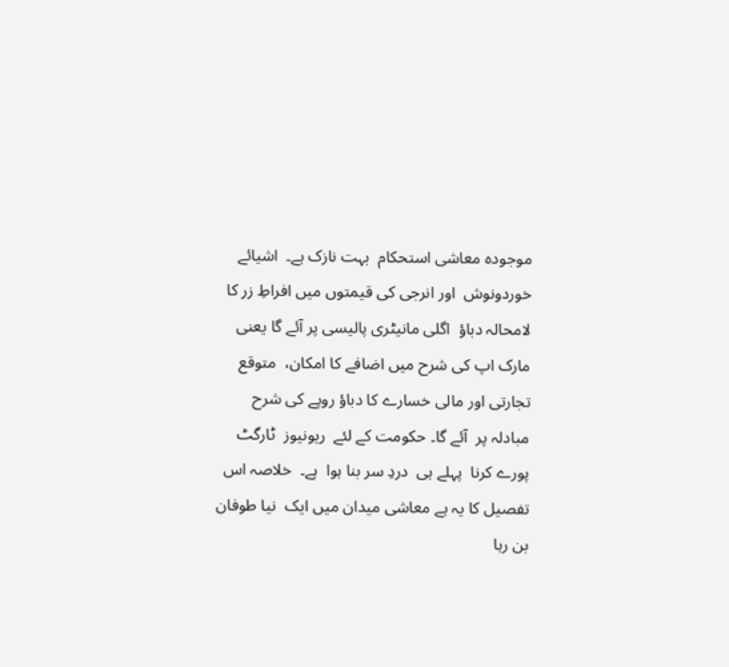موجودہ معاشی استحکام  بہت نازک ہے۔  اشیائے خوردونوش  اور انرجی کی قیمتوں میں افراطِ زر کا لامحالہ دباؤ  اگلی مانیٹری پالیسی پر آئے گا یعنی مارک اپ کی شرح میں اضافے کا امکان،  متوقع تجارتی اور مالی خسارے کا دباؤ روپے کی شرح مبادلہ پر  آئے گا۔ حکومت کے لئے  ریونیوز  ٹارگٹ  پورے کرنا  پہلے ہی  دردِ سر بنا ہوا  ہے۔  خلاصہ اس  تفصیل کا یہ ہے معاشی میدان میں ایک  نیا طوفان بن رہا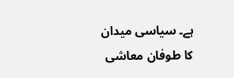ہے۔ سیاسی میدان  کا طوفان معاشی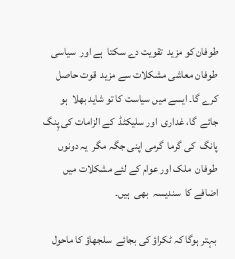طوفان کو مزید  تقویت دے سکتا  ہے اور  سیاسی طوفان معاشی مشکلات سے مزید  قوت حاصل کرے گا۔ ایسے میں سیاست کا تو شاید بھلا  ہو جائے  گا، غداری  اور سلیکٹڈ  کے الزامات کی پِنگ پانگ  کی گرما  گرمی اپنی جگہ مگر  یہ دونوں طوفان  ملک اور عوام کے لئے مشکلات میں اضافے کا  سندیسہ  بھی  ہیں۔

 بہتر ہوگا کہ ٹکراؤ کی بجائے  سلجھاؤ کا ماحول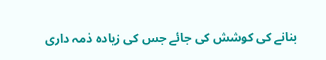بنانے کی کوشش کی جائے جس کی زیادہ ذمہ داری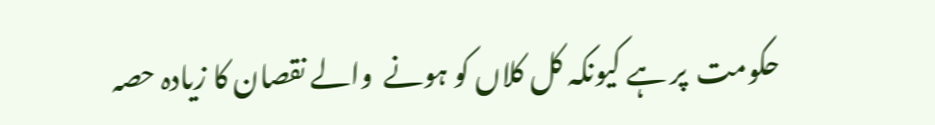حکومت  پر ہے کیونکہ کل کلاں کو ہونے  والے نقصان کا زیادہ حصہ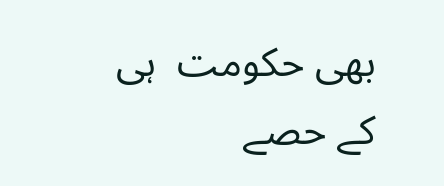بھی حکومت  ہی کے حصے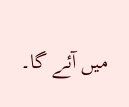میں آئے گا۔